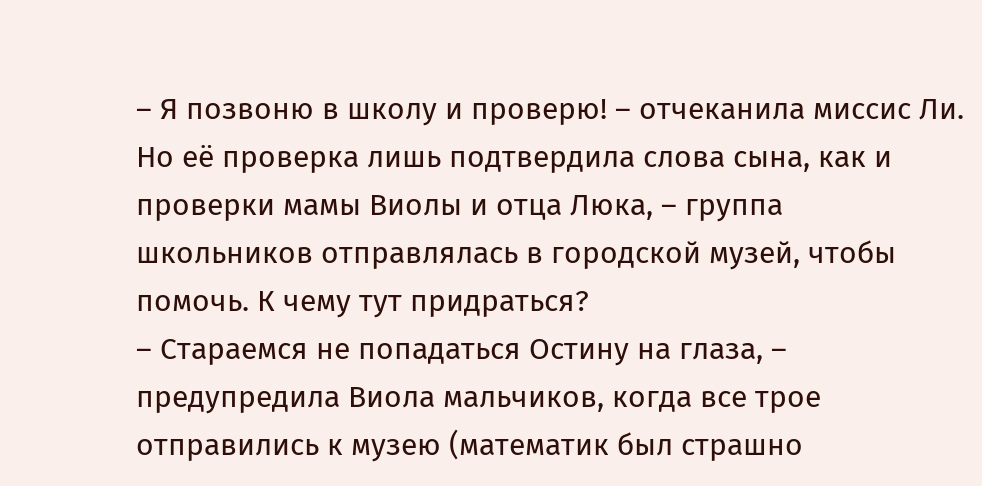– Я позвоню в школу и проверю! – отчеканила миссис Ли.
Но её проверка лишь подтвердила слова сына, как и проверки мамы Виолы и отца Люка, – группа школьников отправлялась в городской музей, чтобы помочь. К чему тут придраться?
– Стараемся не попадаться Остину на глаза, – предупредила Виола мальчиков, когда все трое отправились к музею (математик был страшно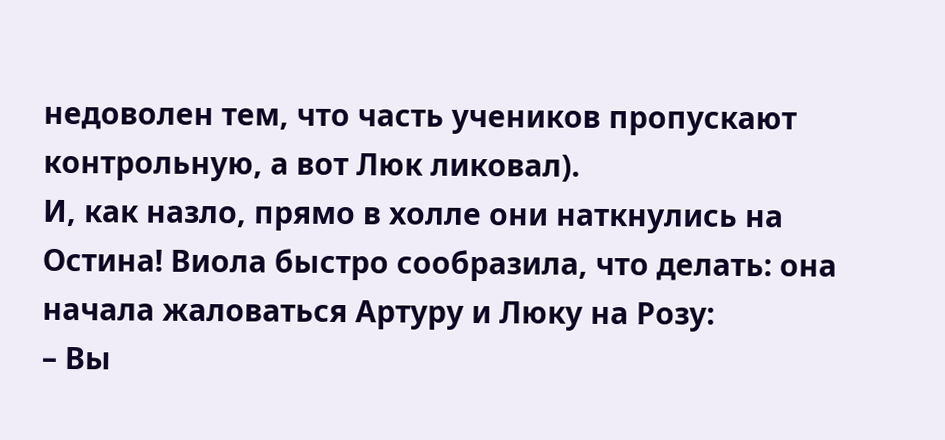недоволен тем, что часть учеников пропускают контрольную, а вот Люк ликовал).
И, как назло, прямо в холле они наткнулись на Остина! Виола быстро сообразила, что делать: она начала жаловаться Артуру и Люку на Розу:
– Вы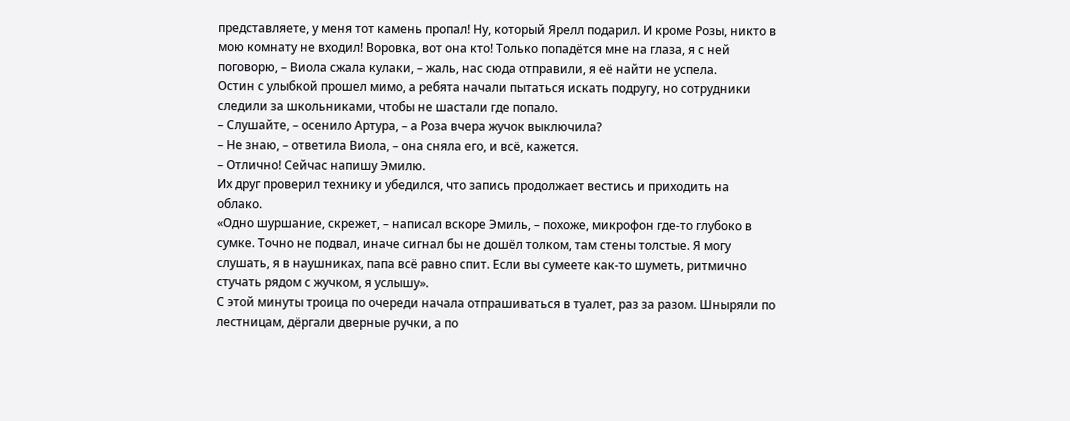представляете, у меня тот камень пропал! Ну, который Ярелл подарил. И кроме Розы, никто в мою комнату не входил! Воровка, вот она кто! Только попадётся мне на глаза, я с ней поговорю, – Виола сжала кулаки, – жаль, нас сюда отправили, я её найти не успела.
Остин с улыбкой прошел мимо, а ребята начали пытаться искать подругу, но сотрудники следили за школьниками, чтобы не шастали где попало.
– Слушайте, – осенило Артура, – а Роза вчера жучок выключила?
– Не знаю, – ответила Виола, – она сняла его, и всё, кажется.
– Отлично! Сейчас напишу Эмилю.
Их друг проверил технику и убедился, что запись продолжает вестись и приходить на облако.
«Одно шуршание, скрежет, – написал вскоре Эмиль, – похоже, микрофон где-то глубоко в сумке. Точно не подвал, иначе сигнал бы не дошёл толком, там стены толстые. Я могу слушать, я в наушниках, папа всё равно спит. Если вы сумеете как-то шуметь, ритмично стучать рядом с жучком, я услышу».
С этой минуты троица по очереди начала отпрашиваться в туалет, раз за разом. Шныряли по лестницам, дёргали дверные ручки, а по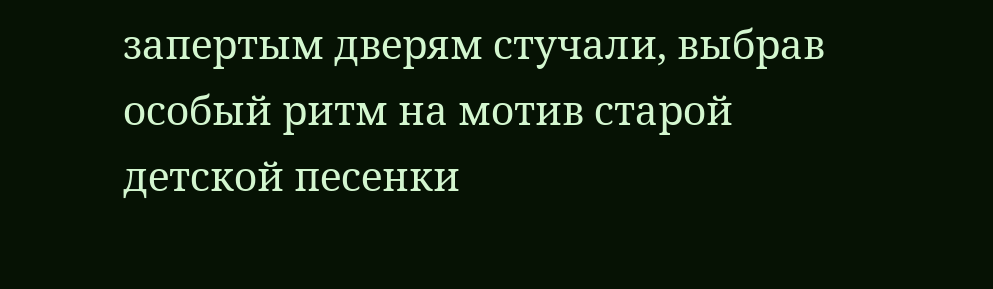запертым дверям стучали, выбрав особый ритм на мотив старой детской песенки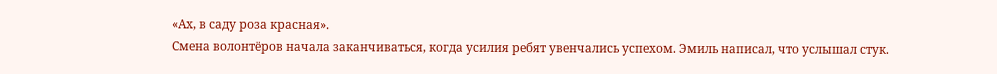«Ах, в саду роза красная».
Смена волонтёров начала заканчиваться, когда усилия ребят увенчались успехом. Эмиль написал, что услышал стук.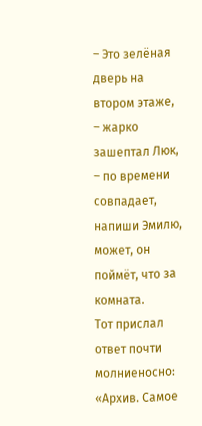– Это зелёная дверь на втором этаже, – жарко зашептал Люк, – по времени совпадает, напиши Эмилю, может, он поймёт, что за комната.
Тот прислал ответ почти молниеносно:
«Архив. Самое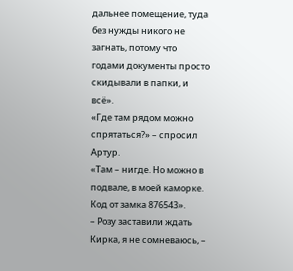дальнее помещение, туда без нужды никого не загнать, потому что годами документы просто скидывали в папки, и всё».
«Где там рядом можно спрятаться?» – спросил Артур.
«Там – нигде. Но можно в подвале, в моей каморке. Код от замка 876543».
– Розу заставили ждать Кирка, я не сомневаюсь, –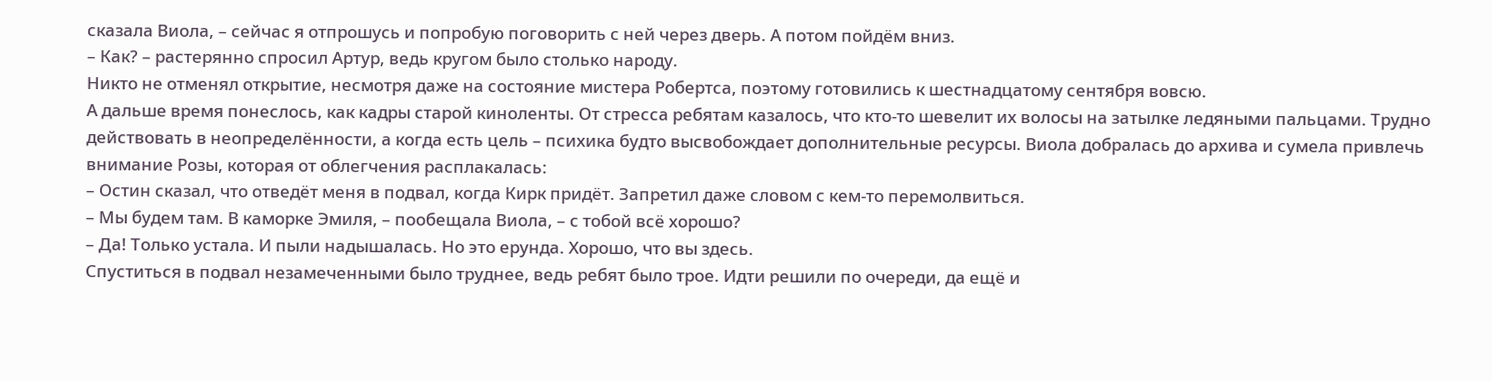сказала Виола, – сейчас я отпрошусь и попробую поговорить с ней через дверь. А потом пойдём вниз.
– Как? – растерянно спросил Артур, ведь кругом было столько народу.
Никто не отменял открытие, несмотря даже на состояние мистера Робертса, поэтому готовились к шестнадцатому сентября вовсю.
А дальше время понеслось, как кадры старой киноленты. От стресса ребятам казалось, что кто-то шевелит их волосы на затылке ледяными пальцами. Трудно действовать в неопределённости, а когда есть цель – психика будто высвобождает дополнительные ресурсы. Виола добралась до архива и сумела привлечь внимание Розы, которая от облегчения расплакалась:
– Остин сказал, что отведёт меня в подвал, когда Кирк придёт. Запретил даже словом с кем-то перемолвиться.
– Мы будем там. В каморке Эмиля, – пообещала Виола, – с тобой всё хорошо?
– Да! Только устала. И пыли надышалась. Но это ерунда. Хорошо, что вы здесь.
Спуститься в подвал незамеченными было труднее, ведь ребят было трое. Идти решили по очереди, да ещё и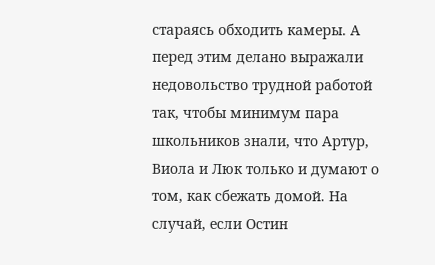стараясь обходить камеры. А перед этим делано выражали недовольство трудной работой так, чтобы минимум пара школьников знали, что Артур, Виола и Люк только и думают о том, как сбежать домой. На случай, если Остин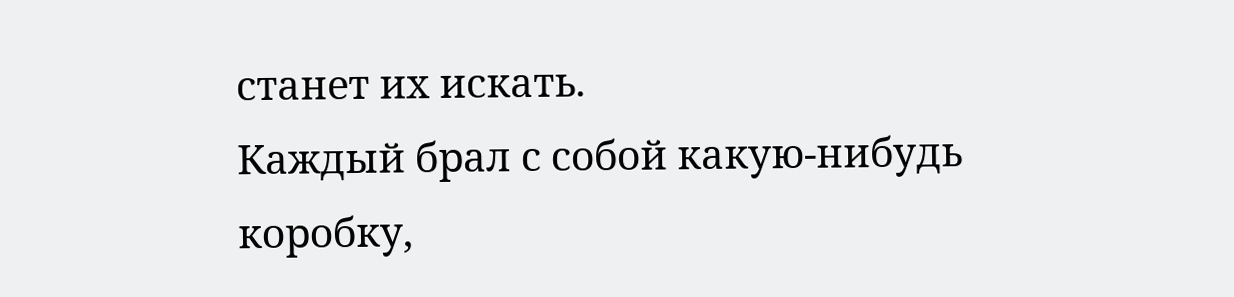станет их искать.
Каждый брал с собой какую-нибудь коробку,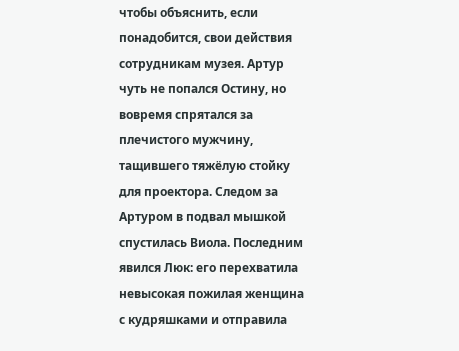чтобы объяснить, если понадобится, свои действия сотрудникам музея. Артур чуть не попался Остину, но вовремя спрятался за плечистого мужчину, тащившего тяжёлую стойку для проектора. Следом за Артуром в подвал мышкой спустилась Виола. Последним явился Люк: его перехватила невысокая пожилая женщина с кудряшками и отправила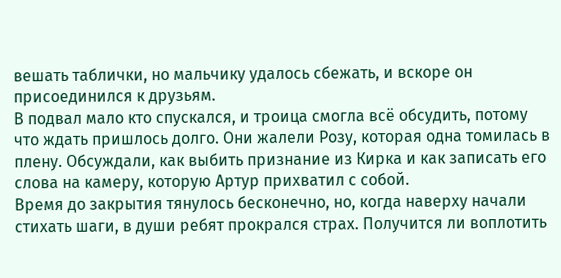вешать таблички, но мальчику удалось сбежать, и вскоре он присоединился к друзьям.
В подвал мало кто спускался, и троица смогла всё обсудить, потому что ждать пришлось долго. Они жалели Розу, которая одна томилась в плену. Обсуждали, как выбить признание из Кирка и как записать его слова на камеру, которую Артур прихватил с собой.
Время до закрытия тянулось бесконечно, но, когда наверху начали стихать шаги, в души ребят прокрался страх. Получится ли воплотить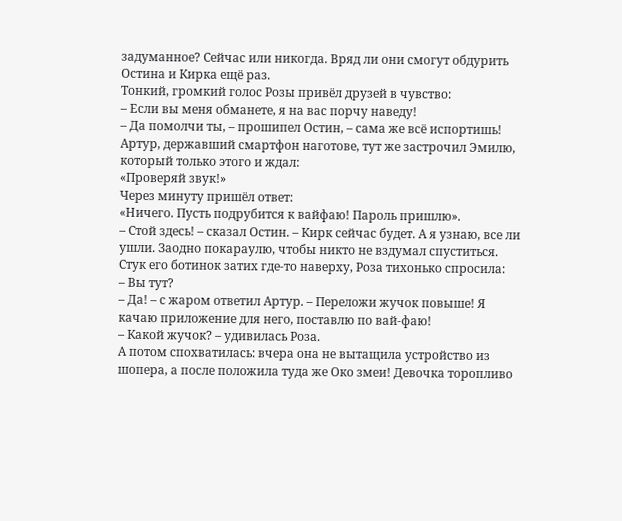задуманное? Сейчас или никогда. Вряд ли они смогут обдурить Остина и Кирка ещё раз.
Тонкий, громкий голос Розы привёл друзей в чувство:
– Если вы меня обманете, я на вас порчу наведу!
– Да помолчи ты, – прошипел Остин, – сама же всё испортишь!
Артур, державший смартфон наготове, тут же застрочил Эмилю, который только этого и ждал:
«Проверяй звук!»
Через минуту пришёл ответ:
«Ничего. Пусть подрубится к вайфаю! Пароль пришлю».
– Стой здесь! – сказал Остин. – Кирк сейчас будет. А я узнаю, все ли ушли. Заодно покараулю, чтобы никто не вздумал спуститься.
Стук его ботинок затих где-то наверху, Роза тихонько спросила:
– Вы тут?
– Да! – с жаром ответил Артур. – Переложи жучок повыше! Я качаю приложение для него, поставлю по вай-фаю!
– Какой жучок? – удивилась Роза.
А потом спохватилась: вчера она не вытащила устройство из шопера, а после положила туда же Око змеи! Девочка торопливо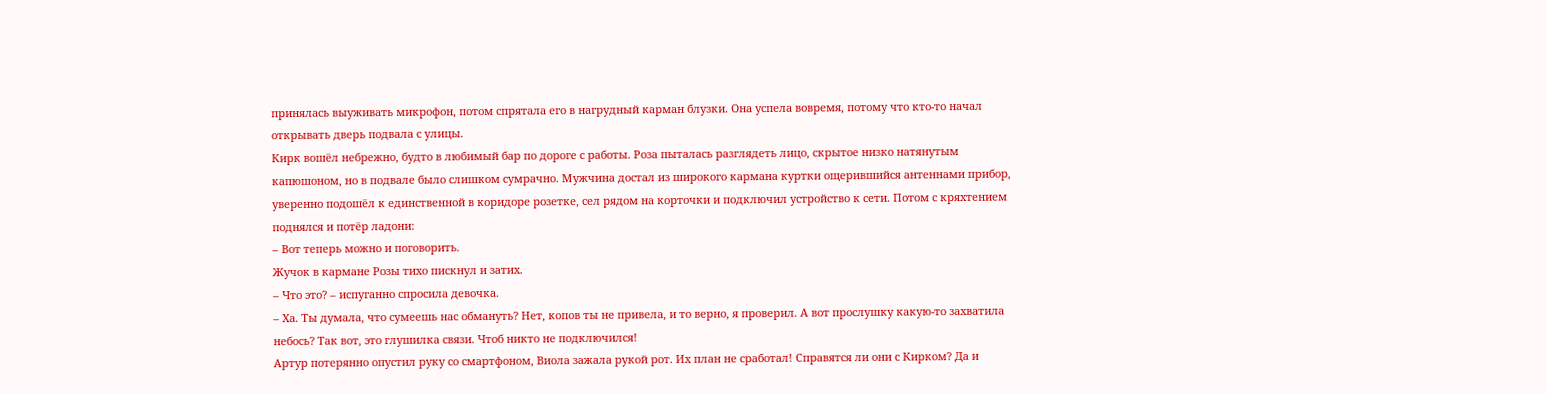принялась выуживать микрофон, потом спрятала его в нагрудный карман блузки. Она успела вовремя, потому что кто-то начал открывать дверь подвала с улицы.
Кирк вошёл небрежно, будто в любимый бар по дороге с работы. Роза пыталась разглядеть лицо, скрытое низко натянутым капюшоном, но в подвале было слишком сумрачно. Мужчина достал из широкого кармана куртки ощерившийся антеннами прибор, уверенно подошёл к единственной в коридоре розетке, сел рядом на корточки и подключил устройство к сети. Потом с кряхтением поднялся и потёр ладони:
– Вот теперь можно и поговорить.
Жучок в кармане Розы тихо пискнул и затих.
– Что это? – испуганно спросила девочка.
– Ха. Ты думала, что сумеешь нас обмануть? Нет, копов ты не привела, и то верно, я проверил. А вот прослушку какую-то захватила небось? Так вот, это глушилка связи. Чтоб никто не подключился!
Артур потерянно опустил руку со смартфоном, Виола зажала рукой рот. Их план не сработал! Справятся ли они с Кирком? Да и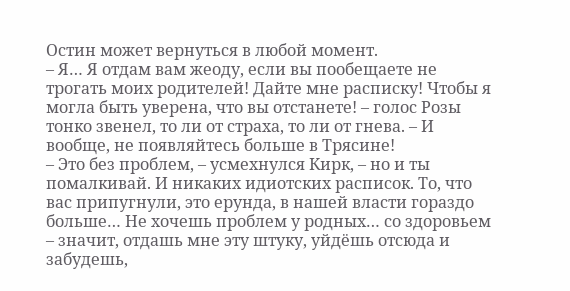Остин может вернуться в любой момент.
– Я… Я отдам вам жеоду, если вы пообещаете не трогать моих родителей! Дайте мне расписку! Чтобы я могла быть уверена, что вы отстанете! – голос Розы тонко звенел, то ли от страха, то ли от гнева. – И вообще, не появляйтесь больше в Трясине!
– Это без проблем, – усмехнулся Кирк, – но и ты помалкивай. И никаких идиотских расписок. То, что вас припугнули, это ерунда, в нашей власти гораздо больше… Не хочешь проблем у родных… со здоровьем – значит, отдашь мне эту штуку, уйдёшь отсюда и забудешь,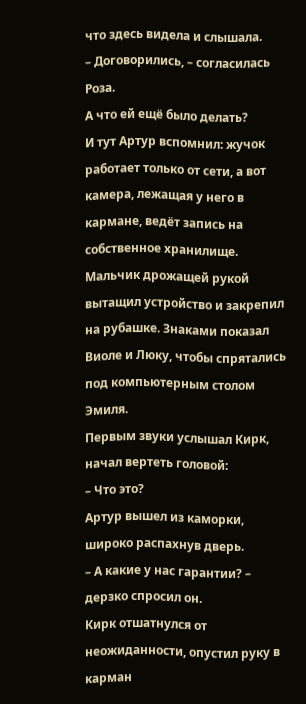что здесь видела и слышала.
– Договорились, – согласилась Роза.
А что ей ещё было делать?
И тут Артур вспомнил: жучок работает только от сети, а вот камера, лежащая у него в кармане, ведёт запись на собственное хранилище. Мальчик дрожащей рукой вытащил устройство и закрепил на рубашке. Знаками показал Виоле и Люку, чтобы спрятались под компьютерным столом Эмиля.
Первым звуки услышал Кирк, начал вертеть головой:
– Что это?
Артур вышел из каморки, широко распахнув дверь.
– А какие у нас гарантии? – дерзко спросил он.
Кирк отшатнулся от неожиданности, опустил руку в карман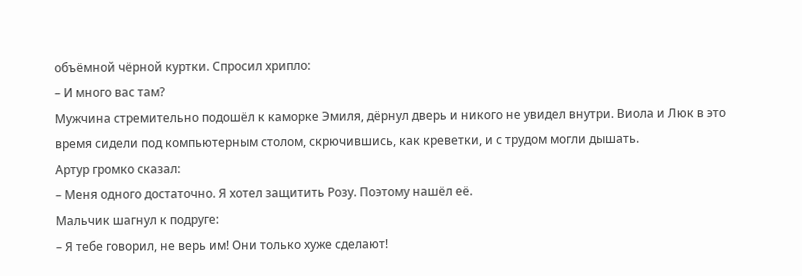объёмной чёрной куртки. Спросил хрипло:
– И много вас там?
Мужчина стремительно подошёл к каморке Эмиля, дёрнул дверь и никого не увидел внутри. Виола и Люк в это время сидели под компьютерным столом, скрючившись, как креветки, и с трудом могли дышать.
Артур громко сказал:
– Меня одного достаточно. Я хотел защитить Розу. Поэтому нашёл её.
Мальчик шагнул к подруге:
– Я тебе говорил, не верь им! Они только хуже сделают!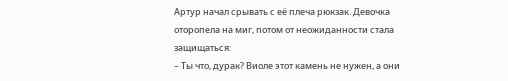Артур начал срывать с её плеча рюкзак. Девочка оторопела на миг, потом от неожиданности стала защищаться:
– Ты что, дурак? Виоле этот камень не нужен, а они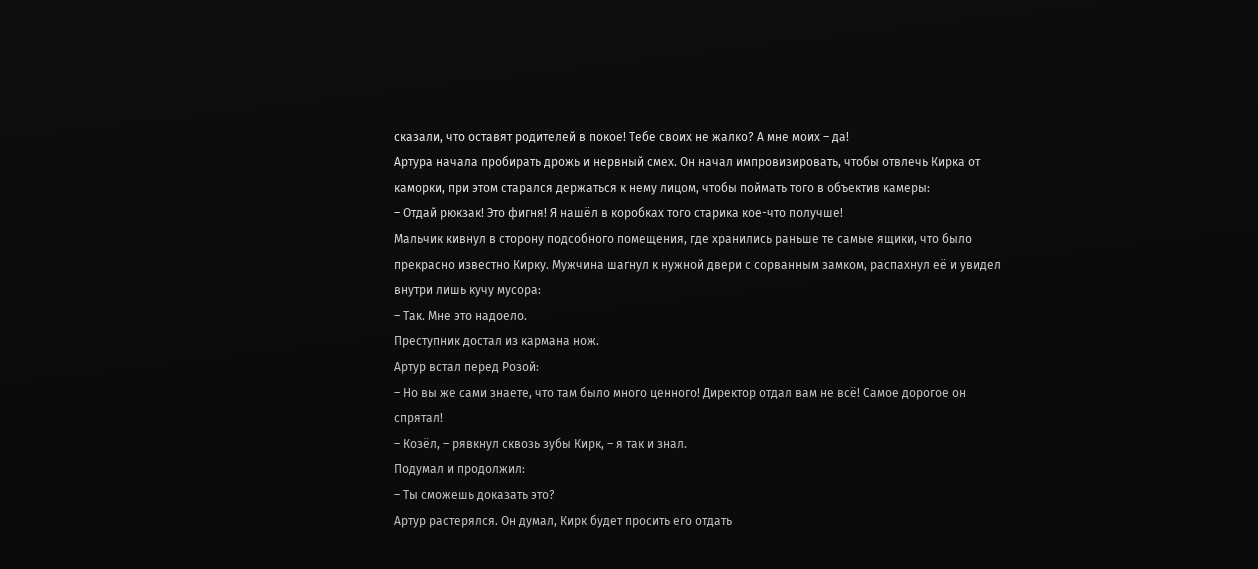сказали, что оставят родителей в покое! Тебе своих не жалко? А мне моих – да!
Артура начала пробирать дрожь и нервный смех. Он начал импровизировать, чтобы отвлечь Кирка от каморки, при этом старался держаться к нему лицом, чтобы поймать того в объектив камеры:
– Отдай рюкзак! Это фигня! Я нашёл в коробках того старика кое-что получше!
Мальчик кивнул в сторону подсобного помещения, где хранились раньше те самые ящики, что было прекрасно известно Кирку. Мужчина шагнул к нужной двери с сорванным замком, распахнул её и увидел внутри лишь кучу мусора:
– Так. Мне это надоело.
Преступник достал из кармана нож.
Артур встал перед Розой:
– Но вы же сами знаете, что там было много ценного! Директор отдал вам не всё! Самое дорогое он спрятал!
– Козёл, – рявкнул сквозь зубы Кирк, – я так и знал.
Подумал и продолжил:
– Ты сможешь доказать это?
Артур растерялся. Он думал, Кирк будет просить его отдать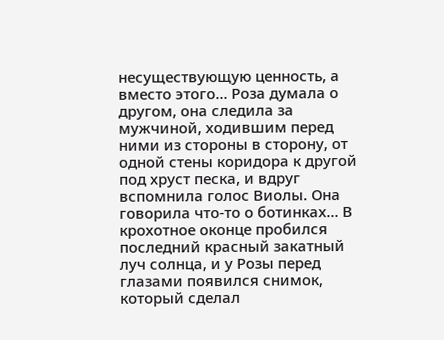несуществующую ценность, а вместо этого… Роза думала о другом, она следила за мужчиной, ходившим перед ними из стороны в сторону, от одной стены коридора к другой под хруст песка, и вдруг вспомнила голос Виолы. Она говорила что-то о ботинках… В крохотное оконце пробился последний красный закатный луч солнца, и у Розы перед глазами появился снимок, который сделал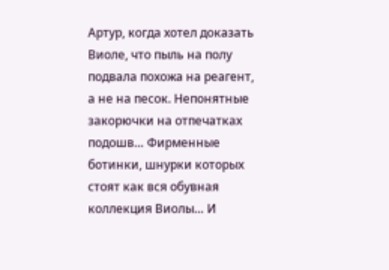Артур, когда хотел доказать Виоле, что пыль на полу подвала похожа на реагент, а не на песок. Непонятные закорючки на отпечатках подошв… Фирменные ботинки, шнурки которых стоят как вся обувная коллекция Виолы… И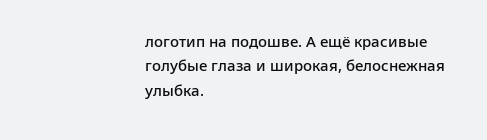логотип на подошве. А ещё красивые голубые глаза и широкая, белоснежная улыбка.